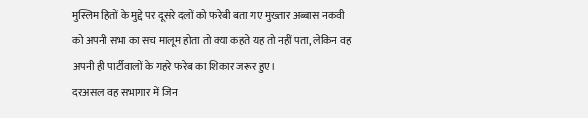मुस्लिम हितों के मुद्दे पर दूसरे दलों को फरेबी बता गए मुख्तार अब्बास नकवी को अपनी सभा का सच मालूम होता तो क्या कहते यह तो नहीं पता, लेकिन वह अपनी ही पार्टीवालों के गहरे फरेब का शिकार जरूर हुए।
दरअसल वह सभागार में जिन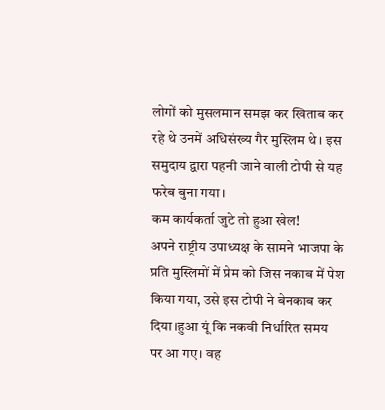लोगों को मुसलमान समझ कर खिताब कर रहे थे उनमें अधिसंख्य गैर मुस्लिम थे। इस समुदाय द्वारा पहनी जाने वाली टोपी से यह फरेब बुना गया।
कम कार्यकर्ता जुटे तो हुआ खेल!
अपने राष्ट्रीय उपाध्यक्ष के सामने भाजपा के प्रति मुस्लिमों में प्रेम को जिस नकाब में पेश किया गया, उसे इस टोपी ने बेनकाब कर दिया।हुआ यूं कि नकवी निर्धारित समय पर आ गए। वह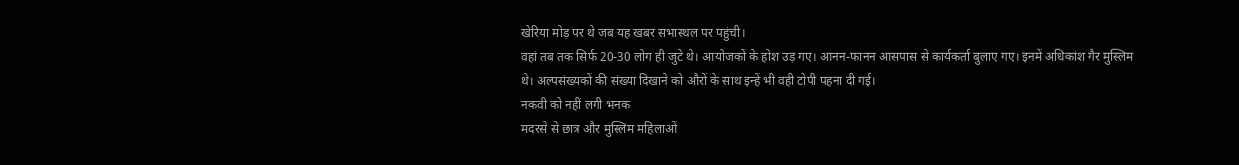खेरिया मोड़ पर थे जब यह खबर सभास्थल पर पहुंची।
वहां तब तक सिर्फ 20-30 लोग ही जुटे थे। आयोजकों के होश उड़ गए। आनन-फानन आसपास से कार्यकर्ता बुलाए गए। इनमें अधिकांश गैर मुस्लिम थे। अल्पसंख्यकों की संख्या दिखाने को औरों के साथ इन्हें भी वही टोपी पहना दी गई।
नकवी को नहीं लगी भनक
मदरसे से छात्र और मुस्लिम महिलाओं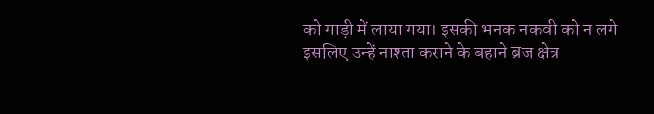को गाड़ी में लाया गया। इसकी भनक नकवी को न लगे इसलिए उन्हें नाश्ता कराने के बहाने ब्रज क्षेत्र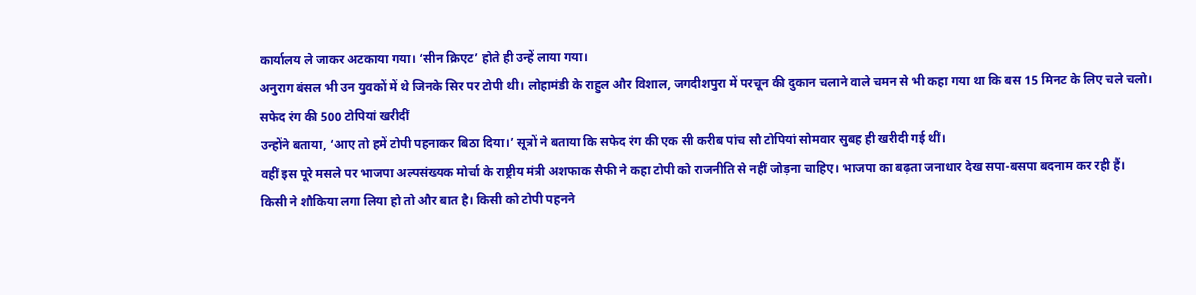कार्यालय ले जाकर अटकाया गया। ‘सीन क्रिएट’ होते ही उन्हें लाया गया।
अनुराग बंसल भी उन युवकों में थे जिनके सिर पर टोपी थी। लोहामंडी के राहुल और विशाल, जगदीशपुरा में परचून की दुकान चलाने वाले चमन से भी कहा गया था कि बस 15 मिनट के लिए चले चलो।
सफेद रंग की 500 टोपियां खरीदीं
उन्होंने बताया, ‘आए तो हमें टोपी पहनाकर बिठा दिया।’ सूत्रों ने बताया कि सफेद रंग की एक सी करीब पांच सौ टोपियां सोमवार सुबह ही खरीदी गई थीं।
वहीं इस पूरे मसले पर भाजपा अल्पसंख्यक मोर्चा के राष्ट्रीय मंत्री अशफाक सैफी ने कहा टोपी को राजनीति से नहीं जोड़ना चाहिए। भाजपा का बढ़ता जनाधार देख सपा-बसपा बदनाम कर रही हैं।
किसी ने शौकिया लगा लिया हो तो और बात है। किसी को टोपी पहनने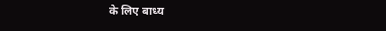के लिए बाध्य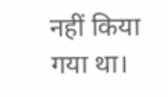नहीं किया गया था।